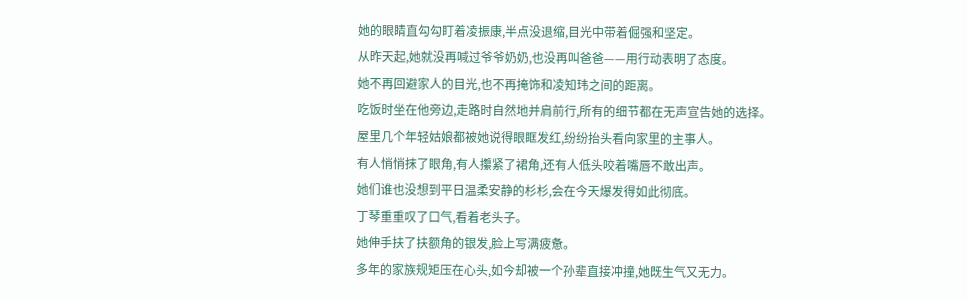她的眼睛直勾勾盯着凌振康,半点没退缩,目光中带着倔强和坚定。
从昨天起,她就没再喊过爷爷奶奶,也没再叫爸爸——用行动表明了态度。
她不再回避家人的目光,也不再掩饰和凌知玮之间的距离。
吃饭时坐在他旁边,走路时自然地并肩前行,所有的细节都在无声宣告她的选择。
屋里几个年轻姑娘都被她说得眼眶发红,纷纷抬头看向家里的主事人。
有人悄悄抹了眼角,有人攥紧了裙角,还有人低头咬着嘴唇不敢出声。
她们谁也没想到平日温柔安静的杉杉,会在今天爆发得如此彻底。
丁琴重重叹了口气,看着老头子。
她伸手扶了扶额角的银发,脸上写满疲惫。
多年的家族规矩压在心头,如今却被一个孙辈直接冲撞,她既生气又无力。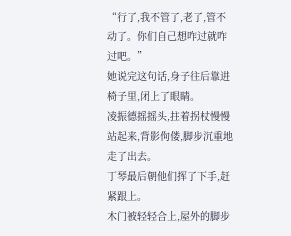“行了,我不管了,老了,管不动了。你们自己想咋过就咋过吧。”
她说完这句话,身子往后靠进椅子里,闭上了眼睛。
凌振德摇摇头,拄着拐杖慢慢站起来,背影佝偻,脚步沉重地走了出去。
丁琴最后朝他们挥了下手,赶紧跟上。
木门被轻轻合上,屋外的脚步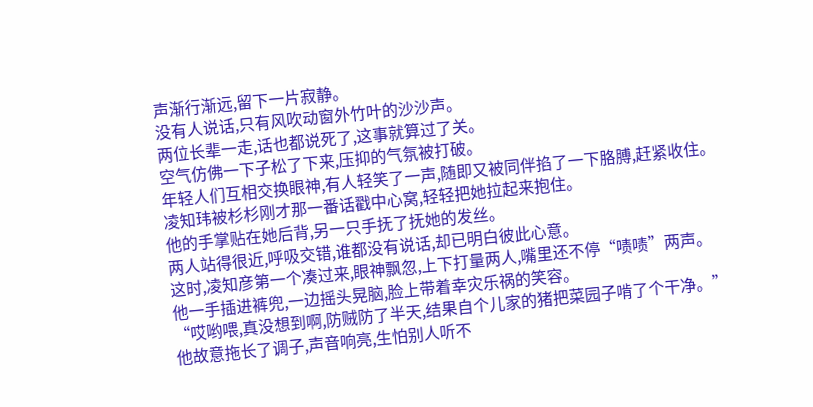声渐行渐远,留下一片寂静。
没有人说话,只有风吹动窗外竹叶的沙沙声。
两位长辈一走,话也都说死了,这事就算过了关。
空气仿佛一下子松了下来,压抑的气氛被打破。
年轻人们互相交换眼神,有人轻笑了一声,随即又被同伴掐了一下胳膊,赶紧收住。
凌知玮被杉杉刚才那一番话戳中心窝,轻轻把她拉起来抱住。
他的手掌贴在她后背,另一只手抚了抚她的发丝。
两人站得很近,呼吸交错,谁都没有说话,却已明白彼此心意。
这时,凌知彦第一个凑过来,眼神飘忽,上下打量两人,嘴里还不停“啧啧”两声。
他一手插进裤兜,一边摇头晃脑,脸上带着幸灾乐祸的笑容。
“哎哟喂,真没想到啊,防贼防了半天,结果自个儿家的猪把菜园子啃了个干净。”
他故意拖长了调子,声音响亮,生怕别人听不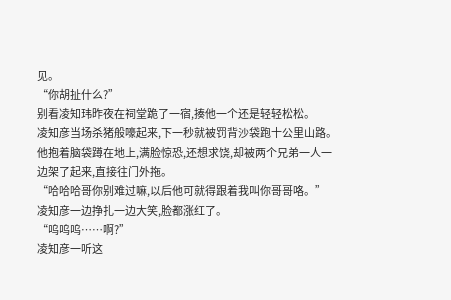见。
“你胡扯什么?”
别看凌知玮昨夜在祠堂跪了一宿,揍他一个还是轻轻松松。
凌知彦当场杀猪般嚎起来,下一秒就被罚背沙袋跑十公里山路。
他抱着脑袋蹲在地上,满脸惊恐,还想求饶,却被两个兄弟一人一边架了起来,直接往门外拖。
“哈哈哈哥你别难过嘛,以后他可就得跟着我叫你哥哥咯。”
凌知彦一边挣扎一边大笑,脸都涨红了。
“呜呜呜……啊?”
凌知彦一听这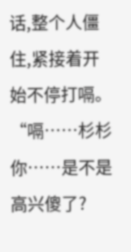话,整个人僵住,紧接着开始不停打嗝。
“嗝……杉杉你……是不是高兴傻了?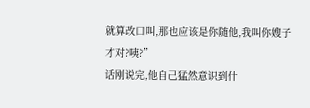就算改口叫,那也应该是你随他,我叫你嫂子才对?咦?”
话刚说完,他自己猛然意识到什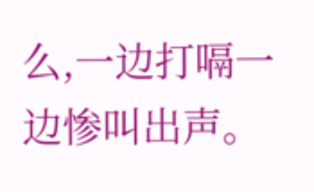么,一边打嗝一边惨叫出声。